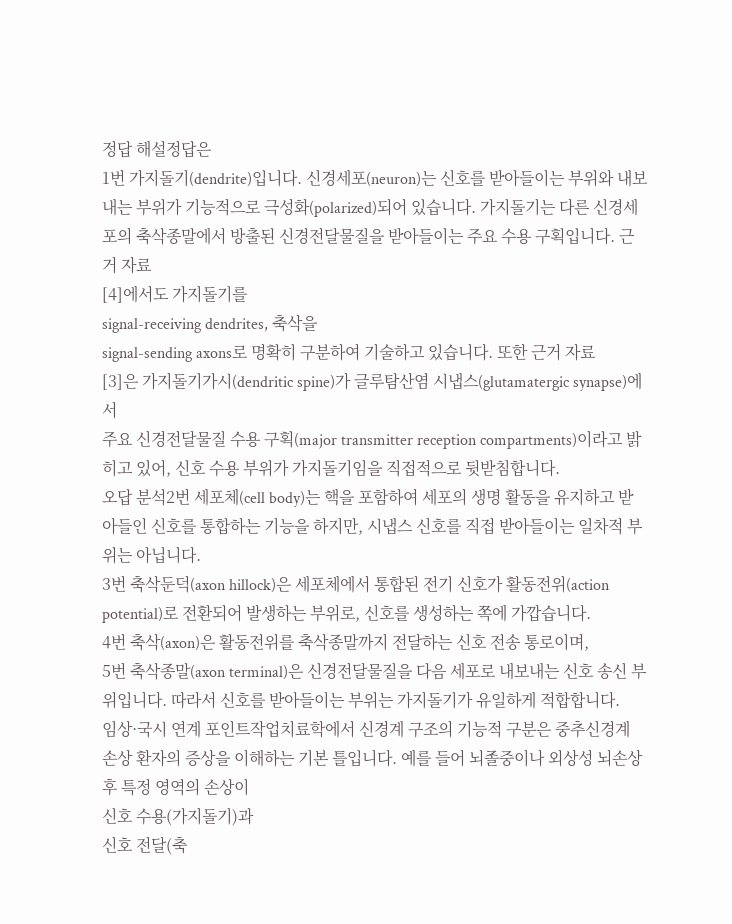정답 해설정답은
1번 가지돌기(dendrite)입니다. 신경세포(neuron)는 신호를 받아들이는 부위와 내보내는 부위가 기능적으로 극성화(polarized)되어 있습니다. 가지돌기는 다른 신경세포의 축삭종말에서 방출된 신경전달물질을 받아들이는 주요 수용 구획입니다. 근거 자료
[4]에서도 가지돌기를
signal-receiving dendrites, 축삭을
signal-sending axons로 명확히 구분하여 기술하고 있습니다. 또한 근거 자료
[3]은 가지돌기가시(dendritic spine)가 글루탐산염 시냅스(glutamatergic synapse)에서
주요 신경전달물질 수용 구획(major transmitter reception compartments)이라고 밝히고 있어, 신호 수용 부위가 가지돌기임을 직접적으로 뒷받침합니다.
오답 분석2번 세포체(cell body)는 핵을 포함하여 세포의 생명 활동을 유지하고 받아들인 신호를 통합하는 기능을 하지만, 시냅스 신호를 직접 받아들이는 일차적 부위는 아닙니다.
3번 축삭둔덕(axon hillock)은 세포체에서 통합된 전기 신호가 활동전위(action potential)로 전환되어 발생하는 부위로, 신호를 생성하는 쪽에 가깝습니다.
4번 축삭(axon)은 활동전위를 축삭종말까지 전달하는 신호 전송 통로이며,
5번 축삭종말(axon terminal)은 신경전달물질을 다음 세포로 내보내는 신호 송신 부위입니다. 따라서 신호를 받아들이는 부위는 가지돌기가 유일하게 적합합니다.
임상·국시 연계 포인트작업치료학에서 신경계 구조의 기능적 구분은 중추신경계 손상 환자의 증상을 이해하는 기본 틀입니다. 예를 들어 뇌졸중이나 외상성 뇌손상 후 특정 영역의 손상이
신호 수용(가지돌기)과
신호 전달(축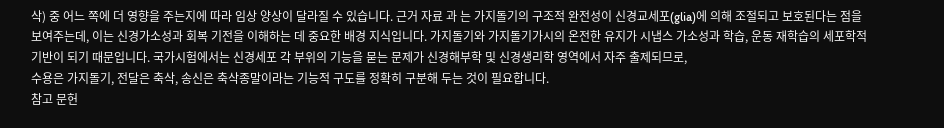삭) 중 어느 쪽에 더 영향을 주는지에 따라 임상 양상이 달라질 수 있습니다. 근거 자료 과 는 가지돌기의 구조적 완전성이 신경교세포(glia)에 의해 조절되고 보호된다는 점을 보여주는데, 이는 신경가소성과 회복 기전을 이해하는 데 중요한 배경 지식입니다. 가지돌기와 가지돌기가시의 온전한 유지가 시냅스 가소성과 학습, 운동 재학습의 세포학적 기반이 되기 때문입니다. 국가시험에서는 신경세포 각 부위의 기능을 묻는 문제가 신경해부학 및 신경생리학 영역에서 자주 출제되므로,
수용은 가지돌기, 전달은 축삭, 송신은 축삭종말이라는 기능적 구도를 정확히 구분해 두는 것이 필요합니다.
참고 문헌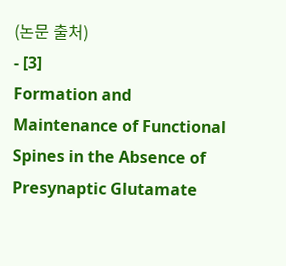(논문 출처)
- [3]
Formation and Maintenance of Functional Spines in the Absence of Presynaptic Glutamate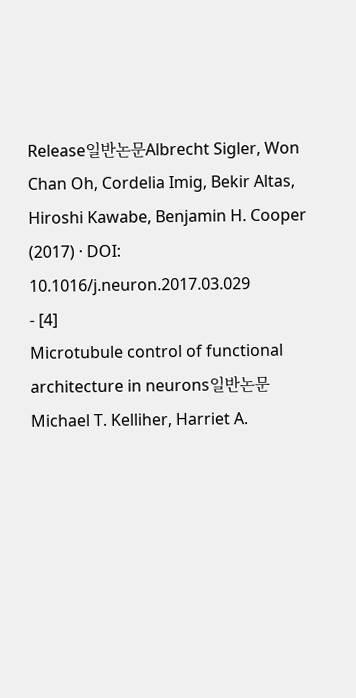Release일반논문Albrecht Sigler, Won Chan Oh, Cordelia Imig, Bekir Altas, Hiroshi Kawabe, Benjamin H. Cooper (2017) · DOI: 10.1016/j.neuron.2017.03.029
- [4]
Microtubule control of functional architecture in neurons일반논문Michael T. Kelliher, Harriet A.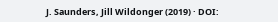J. Saunders, Jill Wildonger (2019) · DOI: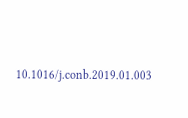10.1016/j.conb.2019.01.003